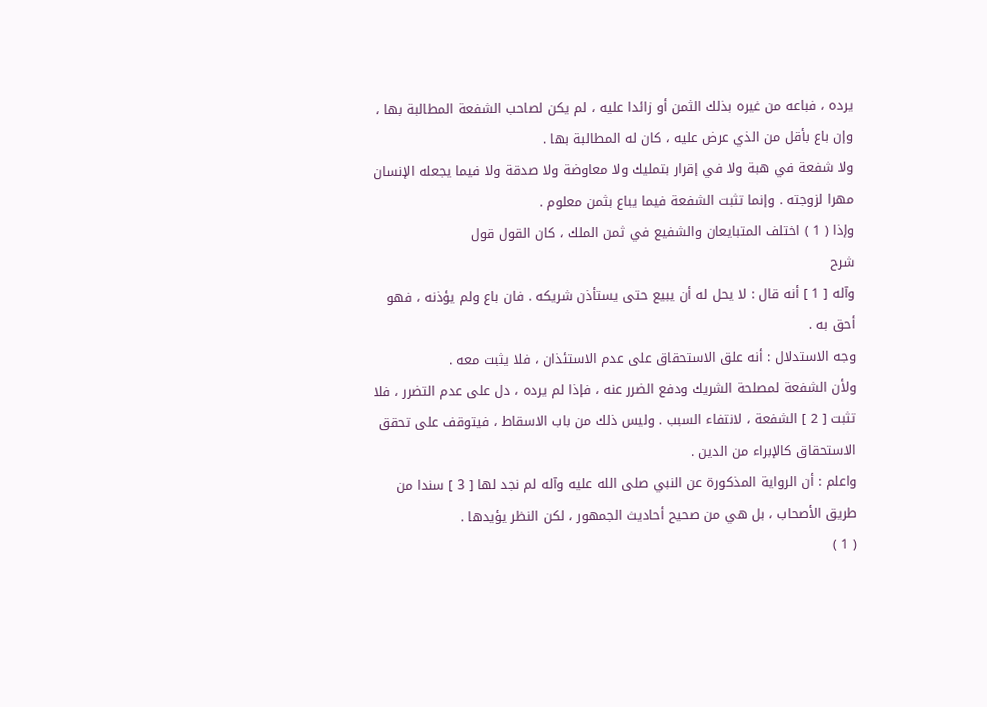يرده ، فباعه من غيره بذلك الثمن أو زائدا عليه ، لم يكن لصاحب الشفعة المطالبة بها ، وإن باع بأقل من الذي عرض عليه ، كان له المطالبة بها .
ولا شفعة في هبة ولا في إقرار بتمليك ولا معاوضة ولا صدقة ولا فيما يجعله الإنسان مهرا لزوجته . وإنما تثبت الشفعة فيما يباع بثمن معلوم .
وإذا ( 1 ) اختلف المتبايعان والشفيع في ثمن الملك ، كان القول قول
شرح
وآله [ 1 ] أنه قال : لا يحل له أن يبيع حتى يستأذن شريكه . فان باع ولم يؤذنه ، فهو أحق به .
وجه الاستدلال : أنه علق الاستحقاق على عدم الاستئذان ، فلا يثبت معه .
ولأن الشفعة لمصلحة الشريك ودفع الضرر عنه ، فإذا لم يرده ، دل على عدم التضرر ، فلا تثبت [ 2 ] الشفعة ، لانتفاء السبب . وليس ذلك من باب الاسقاط ، فيتوقف على تحقق الاستحقاق كالإبراء من الدين .
واعلم : أن الرواية المذكورة عن النبي صلى الله عليه وآله لم نجد لها [ 3 ] سندا من طريق الأصحاب ، بل هي من صحيح أحاديث الجمهور ، لكن النظر يؤيدها .
( 1 )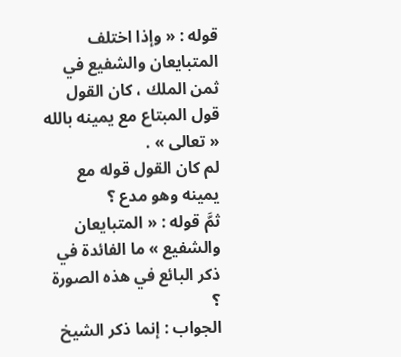قوله : « وإذا اختلف المتبايعان والشفيع في ثمن الملك ، كان القول قول المبتاع مع يمينه بالله « تعالى » .
لم كان القول قوله مع يمينه وهو مدع ؟
ثمَّ قوله : « المتبايعان والشفيع » ما الفائدة في ذكر البائع في هذه الصورة ؟
الجواب : إنما ذكر الشيخ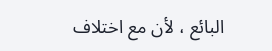البائع ، لأن مع اختلاف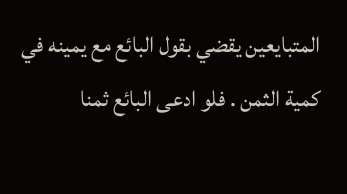المتبايعين يقضي بقول البائع مع يمينه في كمية الثمن . فلو ادعى البائع ثمنا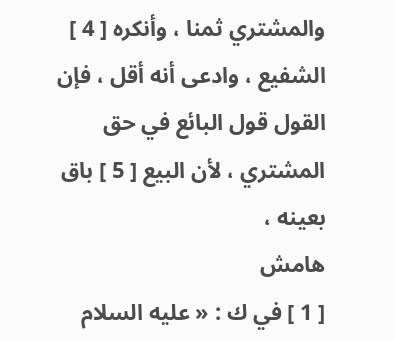والمشتري ثمنا ، وأنكره [ 4 ] الشفيع ، وادعى أنه أقل ، فإن القول قول البائع في حق المشتري ، لأن البيع [ 5 ] باق بعينه ،
هامش
[ 1 ] في ك : « عليه السلام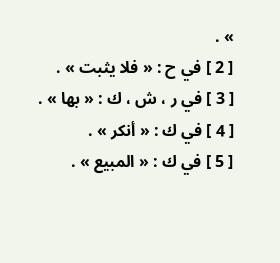» .
[ 2 ] في ح : « فلا يثبت » .
[ 3 ] في ر ، ش ، ك : « بها » .
[ 4 ] في ك : « أنكر » .
[ 5 ] في ك : « المبيع » .